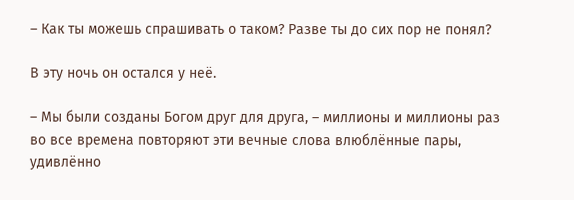– Как ты можешь спрашивать о таком? Разве ты до сих пор не понял?

В эту ночь он остался у неё.

– Мы были созданы Богом друг для друга, – миллионы и миллионы раз во все времена повторяют эти вечные слова влюблённые пары, удивлённо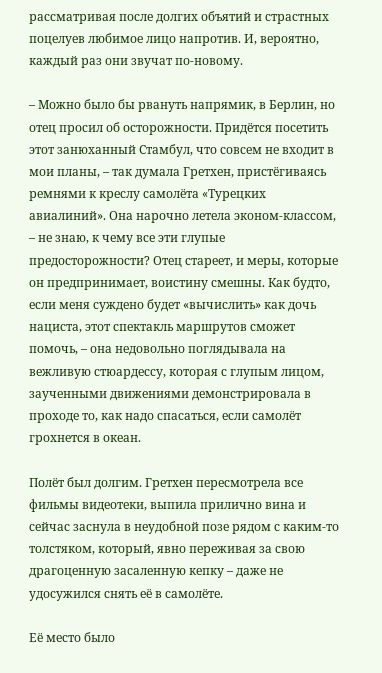рассматривая после долгих объятий и страстных поцелуев любимое лицо напротив. И, вероятно, каждый раз они звучат по-новому.

– Можно было бы рвануть напрямик, в Берлин, но отец просил об осторожности. Придётся посетить этот занюханный Стамбул, что совсем не входит в мои планы, – так думала Гретхен, пристёгиваясь ремнями к креслу самолёта «Турецких авиалиний». Она нарочно летела эконом-классом, – не знаю, к чему все эти глупые предосторожности? Отец стареет, и меры, которые он предпринимает, воистину смешны. Как будто, если меня суждено будет «вычислить» как дочь нациста, этот спектакль маршрутов сможет помочь, – она недовольно поглядывала на вежливую стюардессу, которая с глупым лицом, заученными движениями демонстрировала в проходе то, как надо спасаться, если самолёт грохнется в океан.

Полёт был долгим. Гретхен пересмотрела все фильмы видеотеки, выпила прилично вина и сейчас заснула в неудобной позе рядом с каким-то толстяком, который, явно переживая за свою драгоценную засаленную кепку – даже не удосужился снять её в самолёте.

Её место было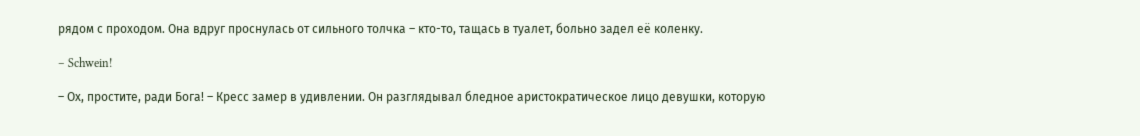рядом с проходом. Она вдруг проснулась от сильного толчка – кто-то, тащась в туалет, больно задел её коленку.

– Schwein!

– Ох, простите, ради Бога! – Кресс замер в удивлении. Он разглядывал бледное аристократическое лицо девушки, которую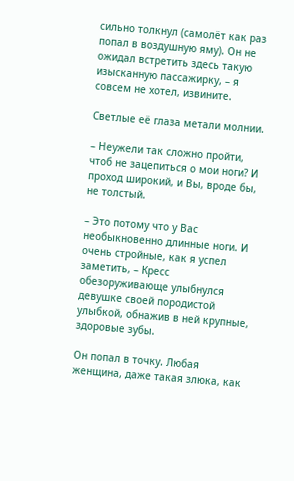сильно толкнул (самолёт как раз попал в воздушную яму). Он не ожидал встретить здесь такую изысканную пассажирку, – я совсем не хотел, извините.

Светлые её глаза метали молнии.

– Неужели так сложно пройти, чтоб не зацепиться о мои ноги? И проход широкий, и Вы, вроде бы, не толстый.

– Это потому что у Вас необыкновенно длинные ноги. И очень стройные, как я успел заметить, – Кресс обезоруживающе улыбнулся девушке своей породистой улыбкой, обнажив в ней крупные, здоровые зубы.

Он попал в точку. Любая женщина, даже такая злюка, как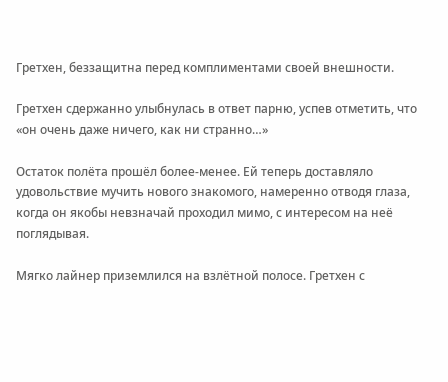Гретхен, беззащитна перед комплиментами своей внешности.

Гретхен сдержанно улыбнулась в ответ парню, успев отметить, что «он очень даже ничего, как ни странно…»

Остаток полёта прошёл более-менее. Ей теперь доставляло удовольствие мучить нового знакомого, намеренно отводя глаза, когда он якобы невзначай проходил мимо, с интересом на неё поглядывая.

Мягко лайнер приземлился на взлётной полосе. Гретхен с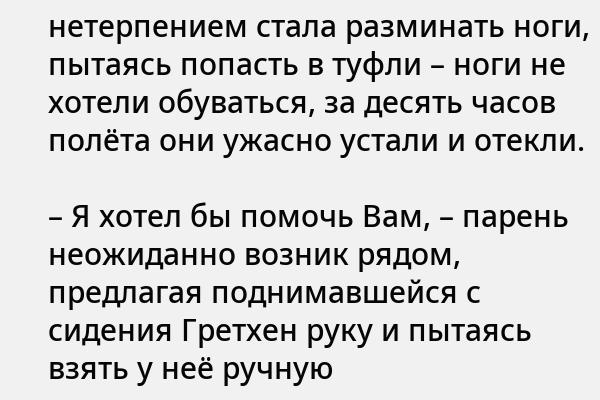нетерпением стала разминать ноги, пытаясь попасть в туфли – ноги не хотели обуваться, за десять часов полёта они ужасно устали и отекли.

– Я хотел бы помочь Вам, – парень неожиданно возник рядом, предлагая поднимавшейся с сидения Гретхен руку и пытаясь взять у неё ручную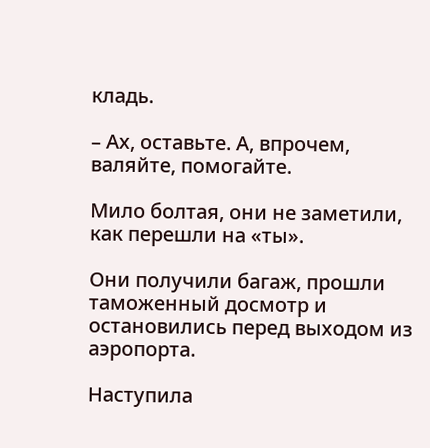кладь.

– Ах, оставьте. А, впрочем, валяйте, помогайте.

Мило болтая, они не заметили, как перешли на «ты».

Они получили багаж, прошли таможенный досмотр и остановились перед выходом из аэропорта.

Наступила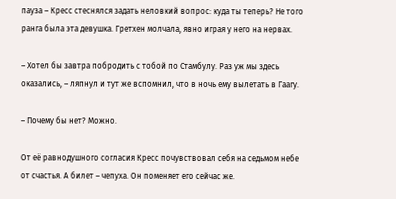пауза – Кресс стеснялся задать неловкий вопрос: куда ты теперь? Не того ранга была эта девушка. Гретхен молчала, явно играя у него на нервах.

– Хотел бы завтра побродить с тобой по Стамбулу. Раз уж мы здесь оказались, – ляпнул и тут же вспомнил, что в ночь ему вылетать в Гаагу.

– Почему бы нет? Можно.

От её равнодушного согласия Кресс почувствовал себя на седьмом небе от счастья. А билет – чепуха. Он поменяет его сейчас же.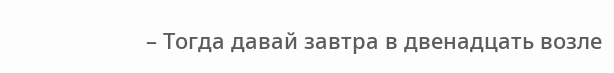– Тогда давай завтра в двенадцать возле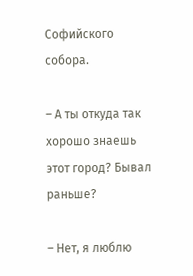Софийского собора.

– А ты откуда так хорошо знаешь этот город? Бывал раньше?

– Нет, я люблю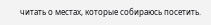читать о местах, которые собираюсь посетить.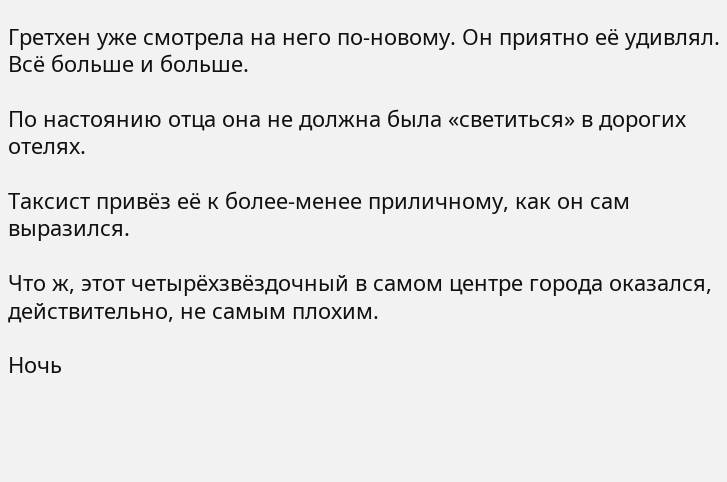Гретхен уже смотрела на него по-новому. Он приятно её удивлял. Всё больше и больше.

По настоянию отца она не должна была «светиться» в дорогих отелях.

Таксист привёз её к более-менее приличному, как он сам выразился.

Что ж, этот четырёхзвёздочный в самом центре города оказался, действительно, не самым плохим.

Ночь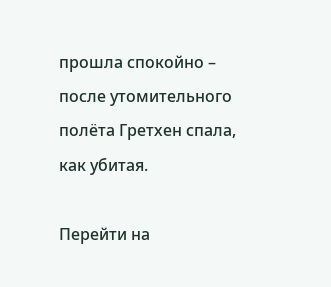прошла спокойно – после утомительного полёта Гретхен спала, как убитая.

Перейти на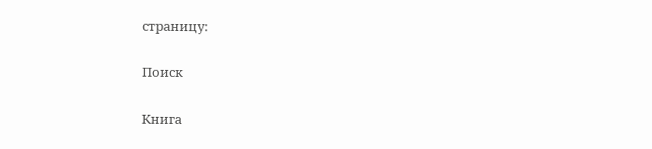страницу:

Поиск

Книга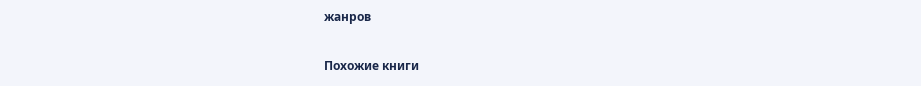жанров

Похожие книги